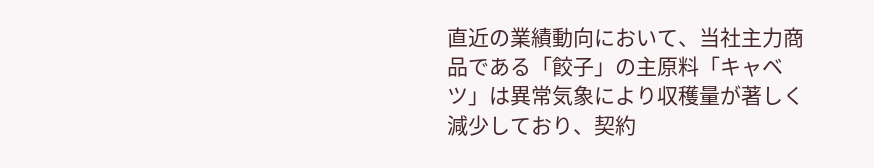直近の業績動向において、当社主力商品である「餃子」の主原料「キャベツ」は異常気象により収穫量が著しく減少しており、契約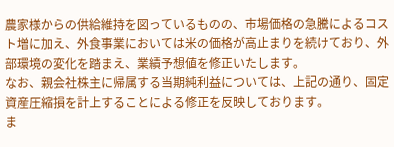農家様からの供給維持を図っているものの、市場価格の急騰によるコスト増に加え、外食事業においては米の価格が高止まりを続けており、外部環境の変化を踏まえ、業績予想値を修正いたします。
なお、親会社株主に帰属する当期純利益については、上記の通り、固定資産圧縮損を計上することによる修正を反映しております。
ま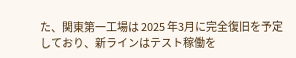た、関東第一工場は 2025 年3月に完全復旧を予定しており、新ラインはテスト稼働を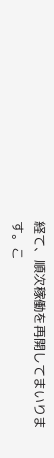経て、順次稼働を再開してまいります。こ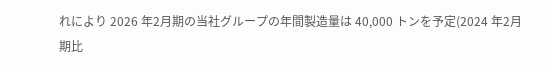れにより 2026 年2月期の当社グループの年間製造量は 40,000 トンを予定(2024 年2月期比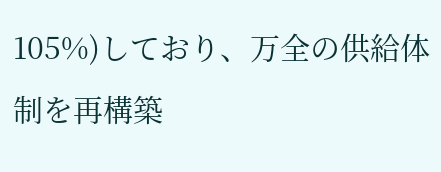105%)しており、万全の供給体制を再構築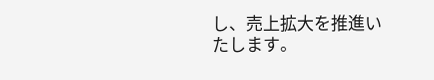し、売上拡大を推進いたします。